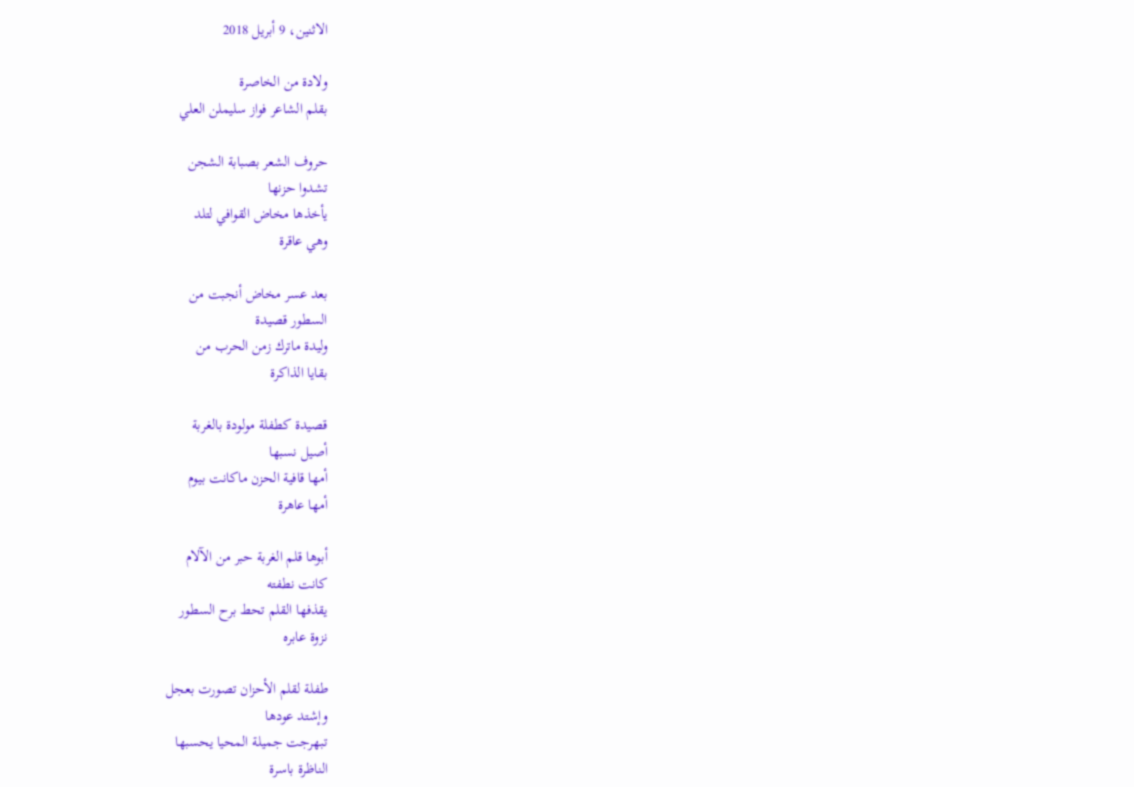الاثنين، 9 أبريل 2018

ولادة من الخاصرة
بقلم الشاعر فواز سليملن العلي

حروف الشعر بصبابة الشجن
تشدوا حزنها
يأخذها مخاض القوافي لتلد
وهي عاقرة

بعد عسر مخاض أنجبت من
السطور قصيدة
وليدة ماترك زمن الحرب من
بقايا الذاكرة

قصيدة كطفلة مولودة بالغربة
أصيل نسبها
أمها قافية الحزن ماكانت بيوم
أمها عاهرة

أبوها قلم الغربة حبر من الآلام
كانت نطفته
يقذفها القلم تحط برح السطور
نزوة عابره

طفلة لقلم الأحزان تصورت بعجل
وإشتد عودها
تبهرجت جميلة المحيا يحسبها
الناظرة باسرة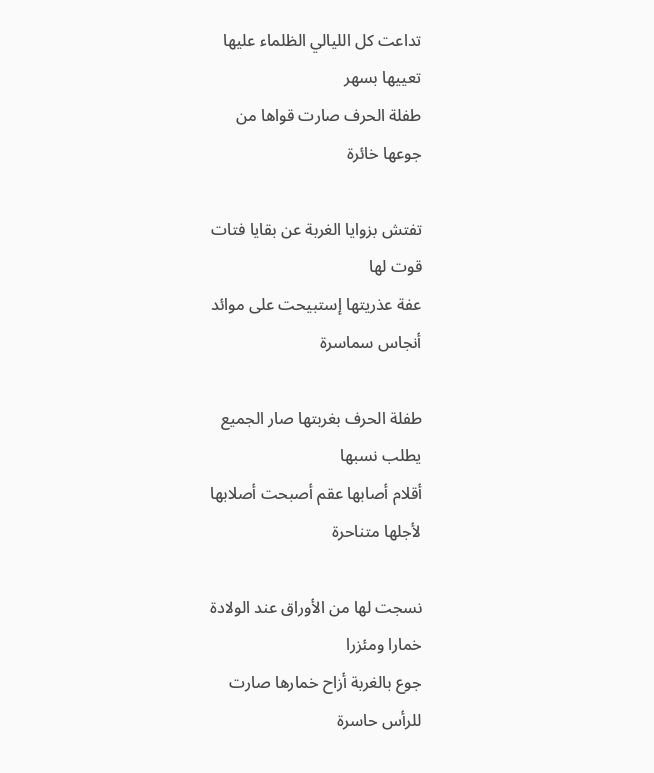تداعت كل الليالي الظلماء عليها
تعييها بسهر
طفلة الحرف صارت قواها من
جوعها خائرة

تفتش بزوايا الغربة عن بقايا فتات
قوت لها
عفة عذريتها إستبيحت على موائد
أنجاس سماسرة

طفلة الحرف بغربتها صار الجميع
يطلب نسبها
أقلام أصابها عقم أصبحت أصلابها
لأجلها متناحرة

نسجت لها من الأوراق عند الولادة
خمارا ومئزرا
جوع بالغربة أزاح خمارها صارت
للرأس حاسرة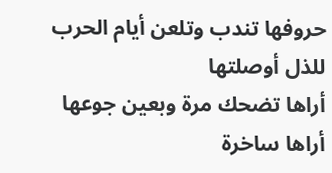حروفها تندب وتلعن أيام الحرب
للذل أوصلتها
أراها تضحك مرة وبعين جوعها
أراها ساخرة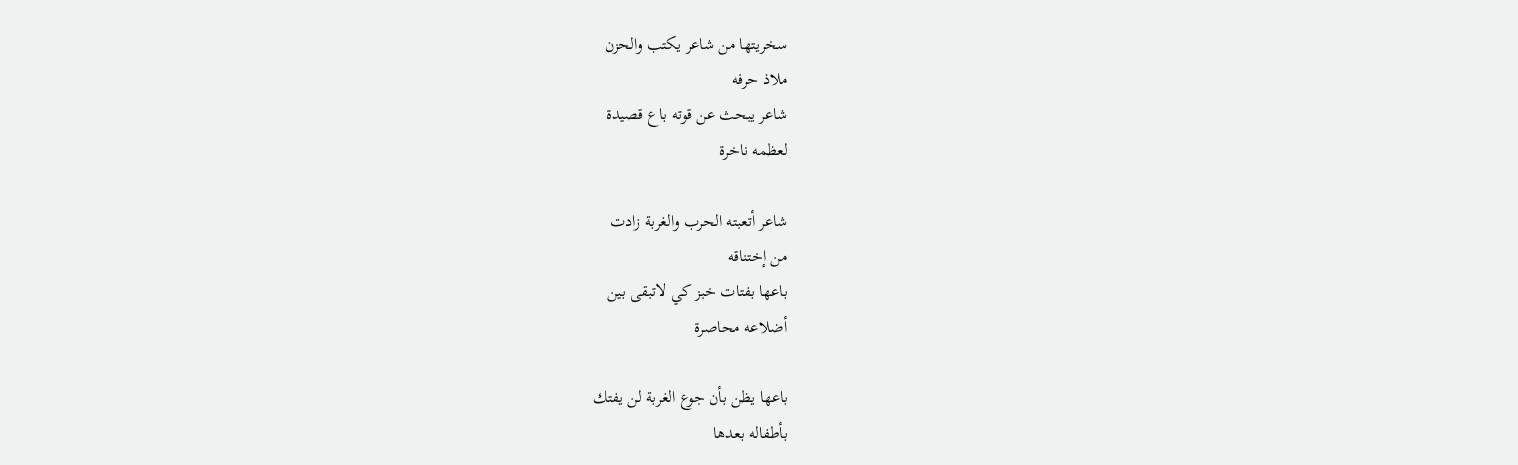سخريتها من شاعر يكتب والحزن
ملاذ حرفه
شاعر يبحث عن قوته باع قصيدة
لعظمه ناخرة

شاعر أتعبته الحرب والغربة زادت
من إختناقه
باعها بفتات خبز كي لاتبقى بين
أضلاعه محاصرة

باعها يظن بأن جوع الغربة لن يفتك
بأطفاله بعدها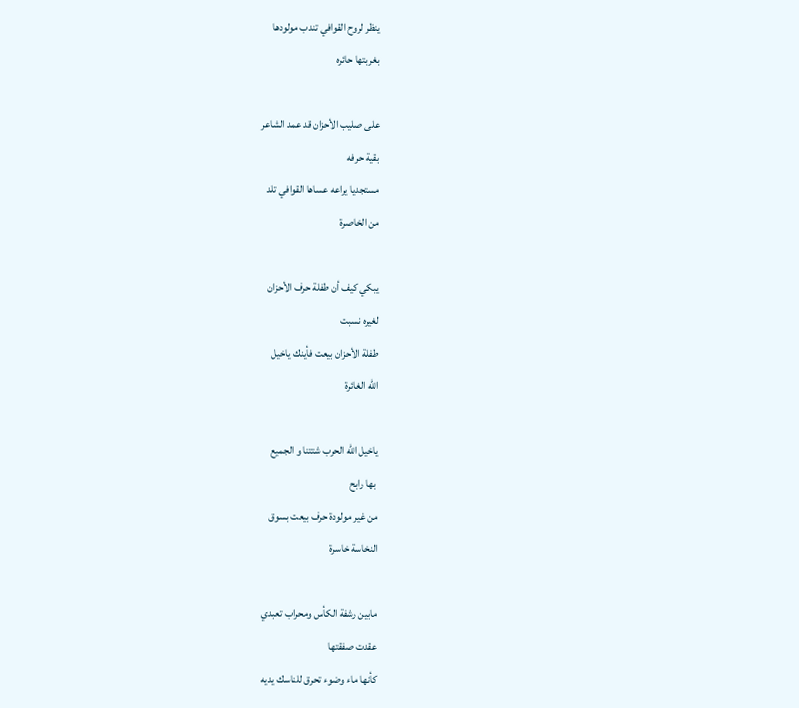ينظر لروح القوافي تندب مولودها
بغربتها حائره

على صليب الأحزان قد عمد الشاعر
بقية حرفه
مستجديا يراعه عساها القوافي تلد
من الخاصرة

يبكي كيف أن طفلة حرف الأحزان
لغيره نسبت
طفلة الأحزان بيعت فأينك ياخيل
الله الغائرة

ياخيل الله الحرب شتتنا و الجميع
 بها رابح
من غير مولودة حرف بيعت بسوق
النخاسة خاسرة

مابين رشفة الكأس ومحراب تعبدي
عقدت صفقتها
كأنها ماء وضوء تحرق للناسك يديه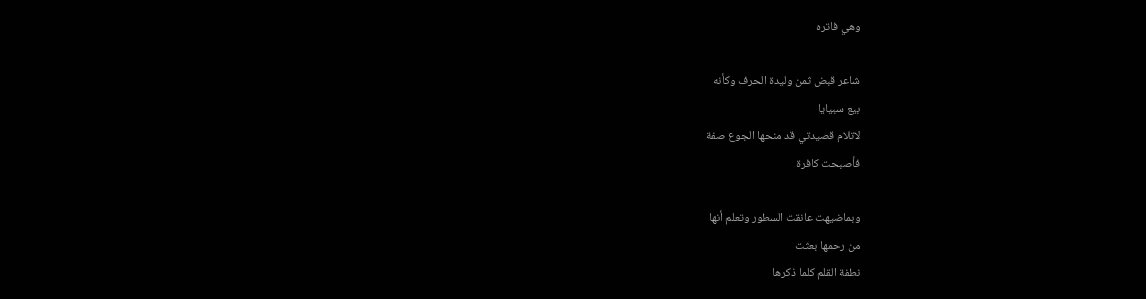وهي فاتره

شاعر قبض ثمن وليدة الحرف وكأنه
بيع سبيايا
لاتلام قصيدتي قد منحها الجوع صفة
فأصبحت كافرة

وبماضيهت عانقت السطور وتعلم أنها
من رحمها بعثت
نطفة القلم كلما ذكرها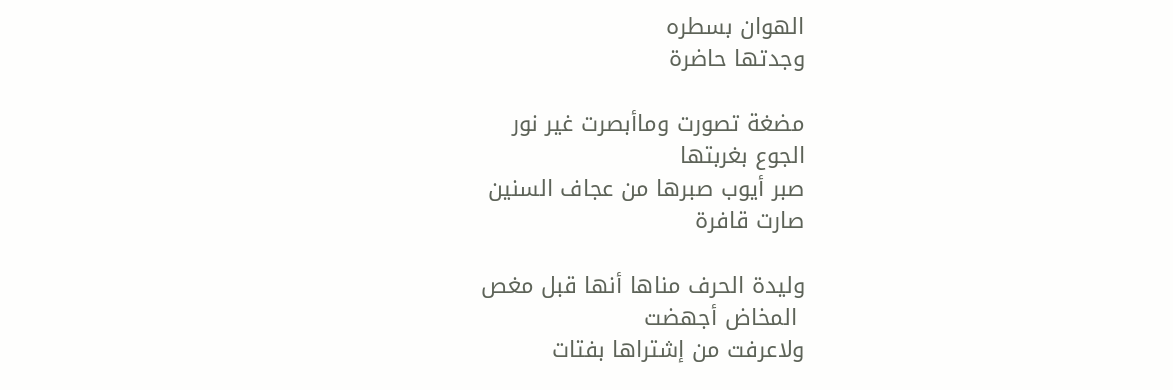الهوان بسطره
وجدتها حاضرة

مضغة تصورت وماأبصرت غير نور
الجوع بغربتها
صبر أيوب صبرها من عجاف السنين
صارت قافرة

وليدة الحرف مناها أنها قبل مغص
 المخاض أجهضت
ولاعرفت من إشتراها بفتات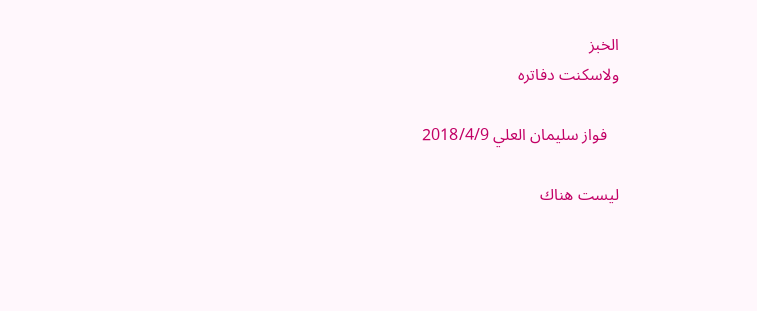الخبز
ولاسكنت دفاتره

   فواز سليمان العلي 2018/4/9

ليست هناك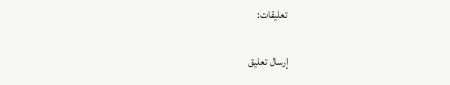تعليقات:

إرسال تعليق